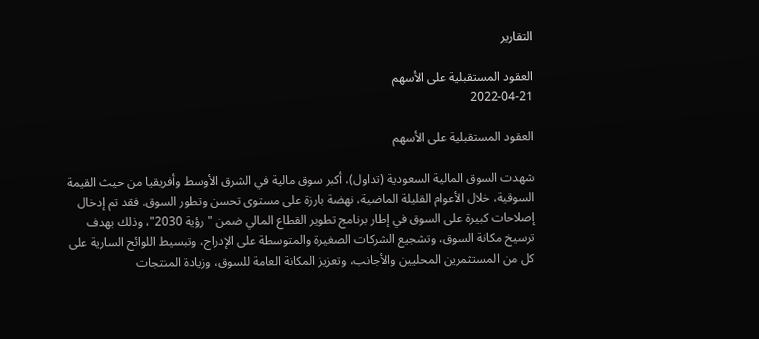التقارير

العقود المستقبلية على الأسهم
2022-04-21

العقود المستقبلية على الأسهم

شهدت السوق المالية السعودية (تداول)، أكبر سوق مالية في الشرق الأوسط وأفريقيا من حيث القيمة السوقية، خلال الأعوام القليلة الماضية، نهضة بارزة على مستوى تحسن وتطور السوق. فقد تم إدخال إصلاحات كبيرة على السوق في إطار برنامج تطوير القطاع المالي ضمن "رؤية 2030"، وذلك بهدف ترسيخ مكانة السوق، وتشجيع الشركات الصغيرة والمتوسطة على الإدراج، وتبسيط اللوائح السارية على كل من المستثمرين المحليين والأجانب، وتعزيز المكانة العامة للسوق، وزيادة المنتجات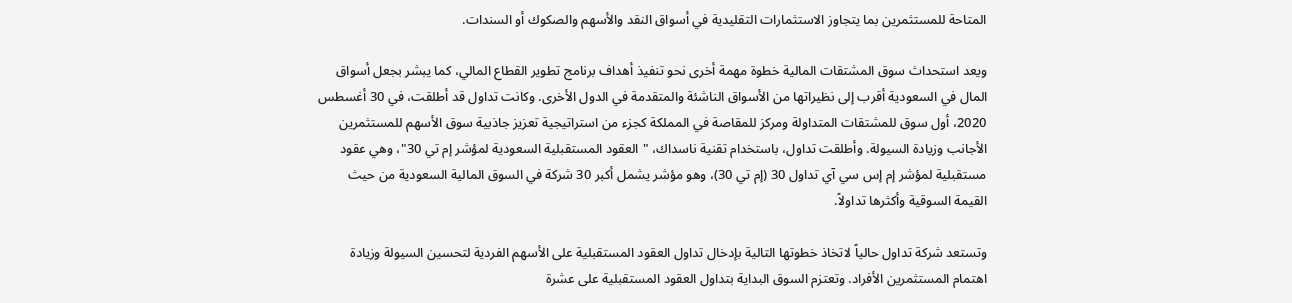المتاحة للمستثمرين بما يتجاوز الاستثمارات التقليدية في أسواق النقد والأسهم والصكوك أو السندات.

ويعد استحداث سوق المشتقات المالية خطوة مهمة أخرى نحو تنفيذ أهداف برنامج تطوير القطاع المالي، كما يبشر بجعل أسواق المال في السعودية أقرب إلى نظيراتها من الأسواق الناشئة والمتقدمة في الدول الأخرى. وكانت تداول قد أطلقت، في 30 أغسطس 2020، أول سوق للمشتقات المتداولة ومركز للمقاصة في المملكة كجزء من استراتيجية تعزيز جاذبية سوق الأسهم للمستثمرين الأجانب وزيادة السيولة. وأطلقت تداول، باستخدام تقنية ناسداك، "العقود المستقبلية السعودية لمؤشر إم تي 30"، وهي عقود مستقبلية لمؤشر إم إس سي آي تداول 30 (إم تي 30)، وهو مؤشر يشمل أكبر 30 شركة في السوق المالية السعودية من حيث القيمة السوقية وأكثرها تداولاً.

وتستعد شركة تداول حالياً لاتخاذ خطوتها التالية بإدخال تداول العقود المستقبلية على الأسهم الفردية لتحسين السيولة وزيادة اهتمام المستثمرين الأفراد. وتعتزم السوق البداية بتداول العقود المستقبلية على عشرة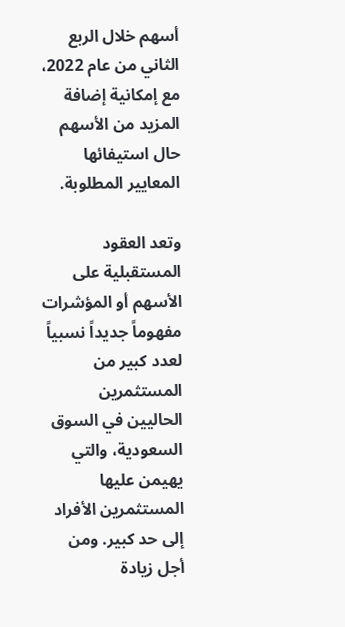أسهم خلال الربع الثاني من عام 2022، مع إمكانية إضافة المزيد من الأسهم حال استيفائها المعايير المطلوبة.

وتعد العقود المستقبلية على الأسهم أو المؤشرات مفهوماً جديداً نسبياً لعدد كبير من المستثمرين الحاليين في السوق السعودية، والتي يهيمن عليها المستثمرين الأفراد إلى حد كبير. ومن أجل زيادة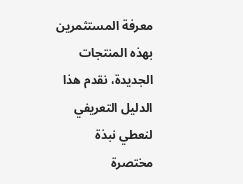معرفة المستثمرين بهذه المنتجات الجديدة، نقدم هذا الدليل التعريفي لنعطي نبذة مختصرة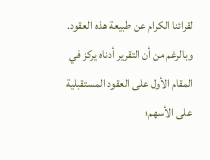لقرائنا الكرام عن طبيعة هذه العقود. وبالرغم من أن التقرير أدناه يركز في المقام الأول على العقود المستقبلية على الأسهم؛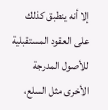إلا أنه ينطبق كذلك على العقود المستقبلية للأصول المدرجة الأخرى مثل السلع،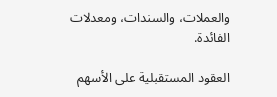والعملات، والسندات، ومعدلات الفائدة.

العقود المستقبلية على الأسهم